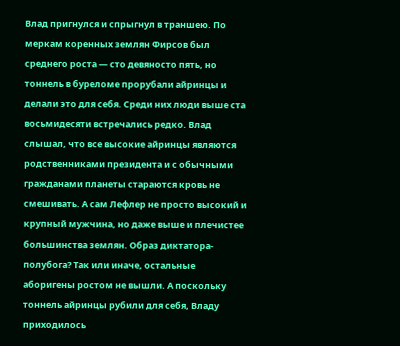Влад пригнулся и спрыгнул в траншею. По меркам коренных землян Фирсов был среднего роста — сто девяносто пять, но тоннель в буреломе прорубали айринцы и делали это для себя. Среди них люди выше ста восьмидесяти встречались редко. Влад слышал, что все высокие айринцы являются родственниками президента и с обычными гражданами планеты стараются кровь не смешивать. А сам Лефлер не просто высокий и крупный мужчина, но даже выше и плечистее большинства землян. Образ диктатора-полубога? Так или иначе, остальные аборигены ростом не вышли. А поскольку тоннель айринцы рубили для себя, Владу приходилось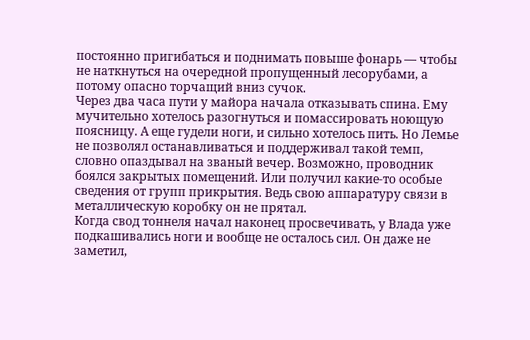постоянно пригибаться и поднимать повыше фонарь — чтобы не наткнуться на очередной пропущенный лесорубами, а потому опасно торчащий вниз сучок.
Через два часа пути у майора начала отказывать спина. Ему мучительно хотелось разогнуться и помассировать ноющую поясницу. А еще гудели ноги, и сильно хотелось пить. Но Лемье не позволял останавливаться и поддерживал такой темп, словно опаздывал на званый вечер. Возможно, проводник боялся закрытых помещений. Или получил какие-то особые сведения от групп прикрытия. Ведь свою аппаратуру связи в металлическую коробку он не прятал.
Когда свод тоннеля начал наконец просвечивать, у Влада уже подкашивались ноги и вообще не осталось сил. Он даже не заметил,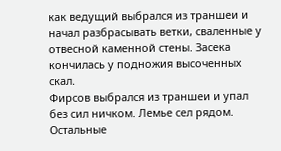как ведущий выбрался из траншеи и начал разбрасывать ветки, сваленные у отвесной каменной стены. Засека кончилась у подножия высоченных скал.
Фирсов выбрался из траншеи и упал без сил ничком. Лемье сел рядом. Остальные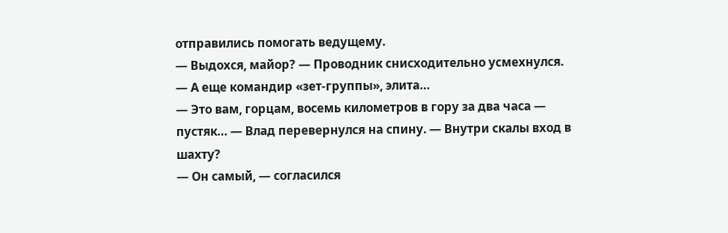отправились помогать ведущему.
— Выдохся, майор? — Проводник снисходительно усмехнулся. — А еще командир «зет-группы», элита…
— Это вам, горцам, восемь километров в гору за два часа — пустяк… — Влад перевернулся на спину. — Внутри скалы вход в шахту?
— Он самый, — согласился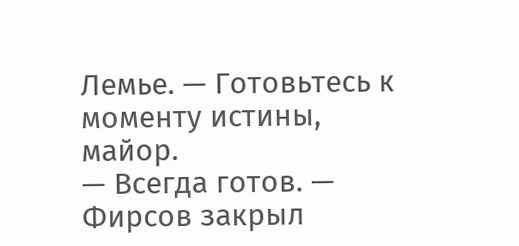Лемье. — Готовьтесь к моменту истины, майор.
— Всегда готов. — Фирсов закрыл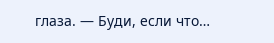глаза. — Буди, если что…